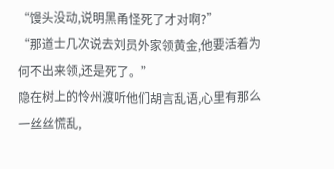“馒头没动,说明黑甬怪死了才对啊?”
“那道士几次说去刘员外家领黄金,他要活着为何不出来领,还是死了。”
隐在树上的怜州渡听他们胡言乱语,心里有那么一丝丝慌乱,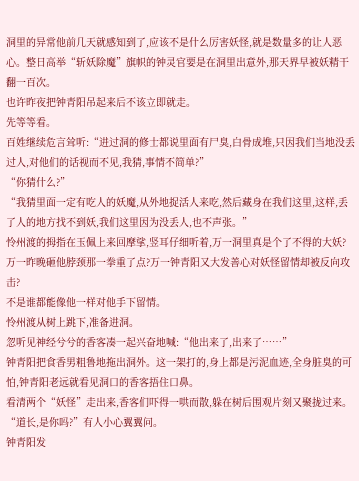洞里的异常他前几天就感知到了,应该不是什么厉害妖怪,就是数量多的让人恶心。整日高举“斩妖除魔”旗帜的钟灵官要是在洞里出意外,那天界早被妖精干翻一百次。
也许昨夜把钟青阳吊起来后不该立即就走。
先等等看。
百姓继续危言耸听:“进过洞的修士都说里面有尸臭,白骨成堆,只因我们当地没丢过人,对他们的话视而不见,我猜,事情不简单?”
“你猜什么?”
“我猜里面一定有吃人的妖魔,从外地捉活人来吃,然后藏身在我们这里,这样,丢了人的地方找不到妖,我们这里因为没丢人,也不声张。”
怜州渡的拇指在玉佩上来回摩挲,竖耳仔细听着,万一洞里真是个了不得的大妖?万一昨晚砸他脖颈那一拳重了点?万一钟青阳又大发善心对妖怪留情却被反向攻击?
不是谁都能像他一样对他手下留情。
怜州渡从树上跳下,准备进洞。
忽听见神经兮兮的香客凑一起兴奋地喊:“他出来了,出来了……”
钟青阳把食香男粗鲁地拖出洞外。这一架打的,身上都是污泥血迹,全身脏臭的可怕,钟青阳老远就看见洞口的香客捂住口鼻。
看清两个“妖怪”走出来,香客们吓得一哄而散,躲在树后围观片刻又聚拢过来。
“道长,是你吗?”有人小心翼翼问。
钟青阳发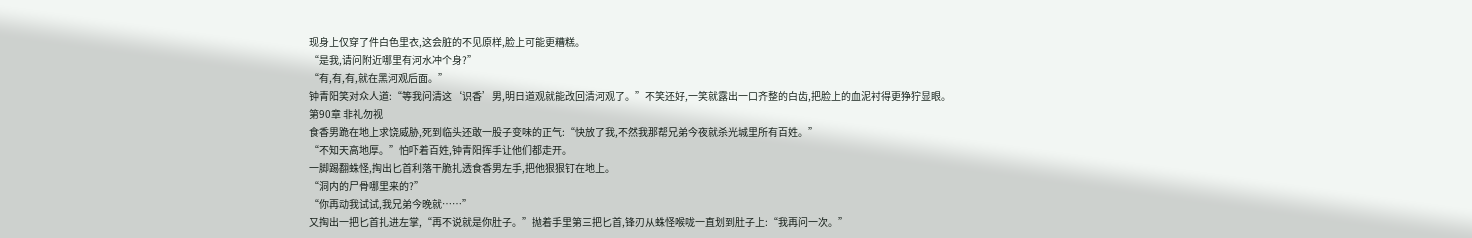现身上仅穿了件白色里衣,这会脏的不见原样,脸上可能更糟糕。
“是我,请问附近哪里有河水冲个身?”
“有,有,有,就在黑河观后面。”
钟青阳笑对众人道:“等我问清这‘识香’男,明日道观就能改回清河观了。”不笑还好,一笑就露出一口齐整的白齿,把脸上的血泥衬得更狰狞显眼。
第90章 非礼勿视
食香男跪在地上求饶威胁,死到临头还敢一股子变味的正气:“快放了我,不然我那帮兄弟今夜就杀光城里所有百姓。”
“不知天高地厚。”怕吓着百姓,钟青阳挥手让他们都走开。
一脚踢翻蛛怪,掏出匕首利落干脆扎透食香男左手,把他狠狠钉在地上。
“洞内的尸骨哪里来的?”
“你再动我试试,我兄弟今晚就……”
又掏出一把匕首扎进左掌,“再不说就是你肚子。”抛着手里第三把匕首,锋刃从蛛怪喉咙一直划到肚子上:“我再问一次。”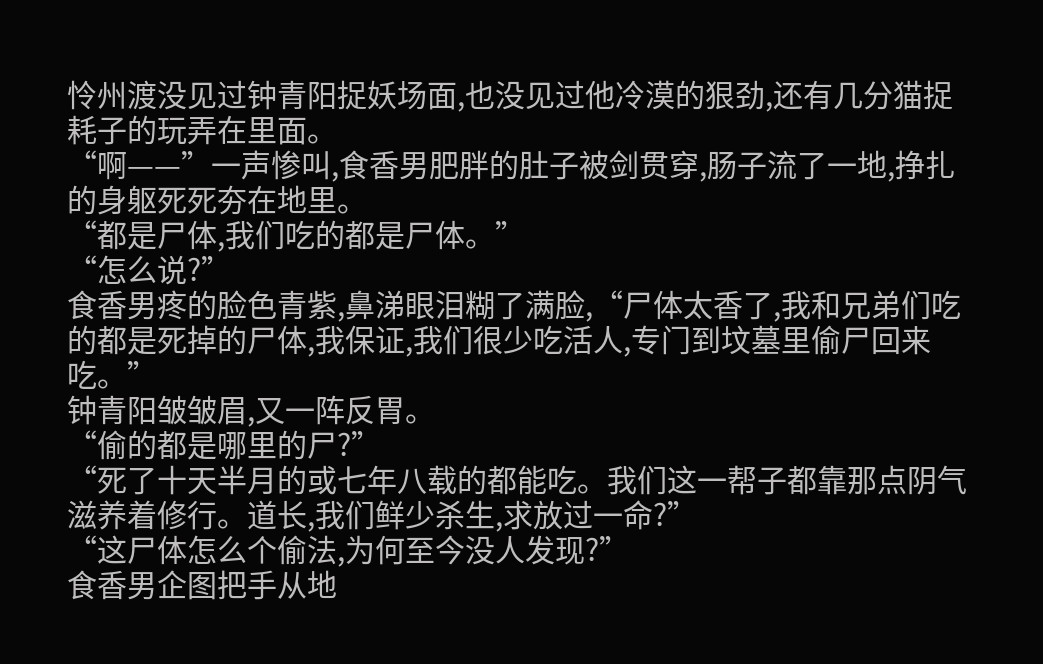怜州渡没见过钟青阳捉妖场面,也没见过他冷漠的狠劲,还有几分猫捉耗子的玩弄在里面。
“啊——”一声惨叫,食香男肥胖的肚子被剑贯穿,肠子流了一地,挣扎的身躯死死夯在地里。
“都是尸体,我们吃的都是尸体。”
“怎么说?”
食香男疼的脸色青紫,鼻涕眼泪糊了满脸,“尸体太香了,我和兄弟们吃的都是死掉的尸体,我保证,我们很少吃活人,专门到坟墓里偷尸回来吃。”
钟青阳皱皱眉,又一阵反胃。
“偷的都是哪里的尸?”
“死了十天半月的或七年八载的都能吃。我们这一帮子都靠那点阴气滋养着修行。道长,我们鲜少杀生,求放过一命?”
“这尸体怎么个偷法,为何至今没人发现?”
食香男企图把手从地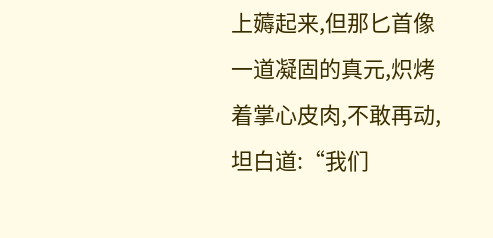上薅起来,但那匕首像一道凝固的真元,炽烤着掌心皮肉,不敢再动,坦白道:“我们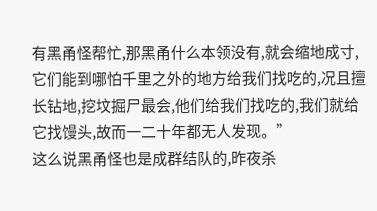有黑甬怪帮忙,那黑甬什么本领没有,就会缩地成寸,它们能到哪怕千里之外的地方给我们找吃的,况且擅长钻地,挖坟掘尸最会,他们给我们找吃的,我们就给它找馒头,故而一二十年都无人发现。”
这么说黑甬怪也是成群结队的,昨夜杀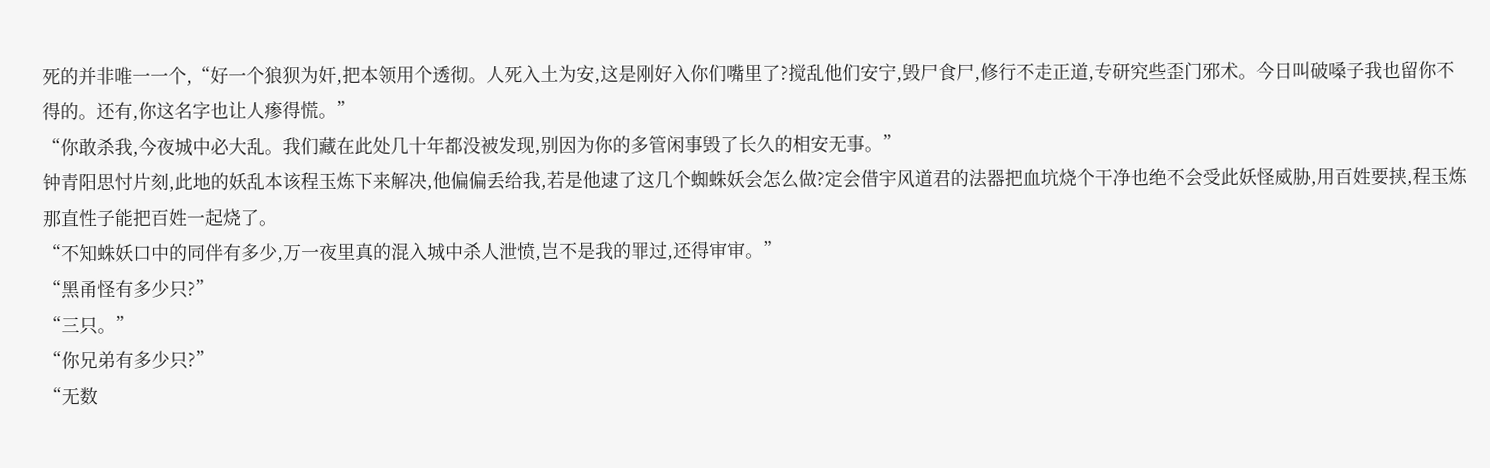死的并非唯一一个,“好一个狼狈为奸,把本领用个透彻。人死入土为安,这是刚好入你们嘴里了?搅乱他们安宁,毁尸食尸,修行不走正道,专研究些歪门邪术。今日叫破嗓子我也留你不得的。还有,你这名字也让人瘆得慌。”
“你敢杀我,今夜城中必大乱。我们藏在此处几十年都没被发现,别因为你的多管闲事毁了长久的相安无事。”
钟青阳思忖片刻,此地的妖乱本该程玉炼下来解决,他偏偏丢给我,若是他逮了这几个蜘蛛妖会怎么做?定会借宇风道君的法器把血坑烧个干净也绝不会受此妖怪威胁,用百姓要挟,程玉炼那直性子能把百姓一起烧了。
“不知蛛妖口中的同伴有多少,万一夜里真的混入城中杀人泄愤,岂不是我的罪过,还得审审。”
“黑甬怪有多少只?”
“三只。”
“你兄弟有多少只?”
“无数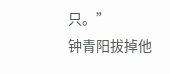只。”
钟青阳拔掉他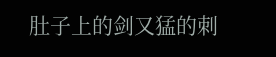肚子上的剑又猛的刺